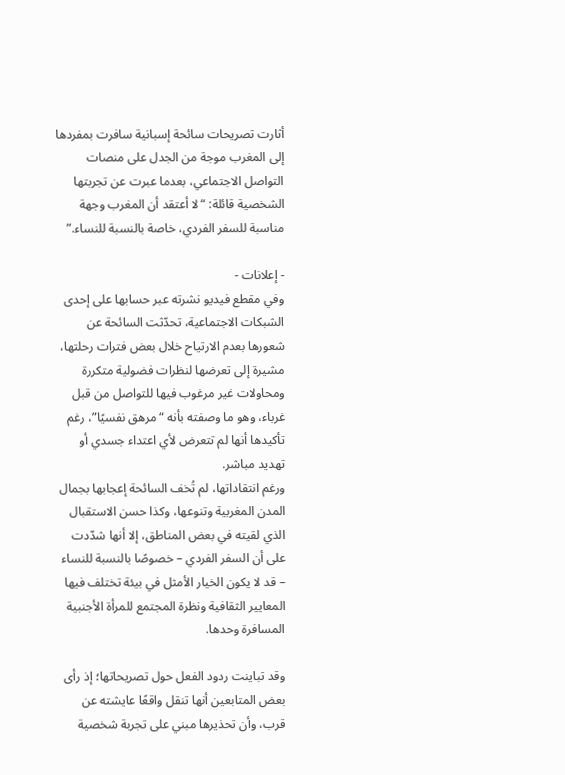أثارت تصريحات سائحة إسبانية سافرت بمفردها إلى المغرب موجة من الجدل على منصات التواصل الاجتماعي، بعدما عبرت عن تجربتها الشخصية قائلة: “لا أعتقد أن المغرب وجهة مناسبة للسفر الفردي، خاصة بالنسبة للنساء.”

- إعلانات -
وفي مقطع فيديو نشرته عبر حسابها على إحدى الشبكات الاجتماعية، تحدّثت السائحة عن شعورها بعدم الارتياح خلال بعض فترات رحلتها، مشيرة إلى تعرضها لنظرات فضولية متكررة ومحاولات غير مرغوب فيها للتواصل من قبل غرباء، وهو ما وصفته بأنه “مرهق نفسيًا”، رغم تأكيدها أنها لم تتعرض لأي اعتداء جسدي أو تهديد مباشر.
ورغم انتقاداتها، لم تُخف السائحة إعجابها بجمال المدن المغربية وتنوعها، وكذا حسن الاستقبال الذي لقيته في بعض المناطق، إلا أنها شدّدت على أن السفر الفردي – خصوصًا بالنسبة للنساء – قد لا يكون الخيار الأمثل في بيئة تختلف فيها المعايير الثقافية ونظرة المجتمع للمرأة الأجنبية المسافرة وحدها.

وقد تباينت ردود الفعل حول تصريحاتها؛ إذ رأى بعض المتابعين أنها تنقل واقعًا عايشته عن قرب، وأن تحذيرها مبني على تجربة شخصية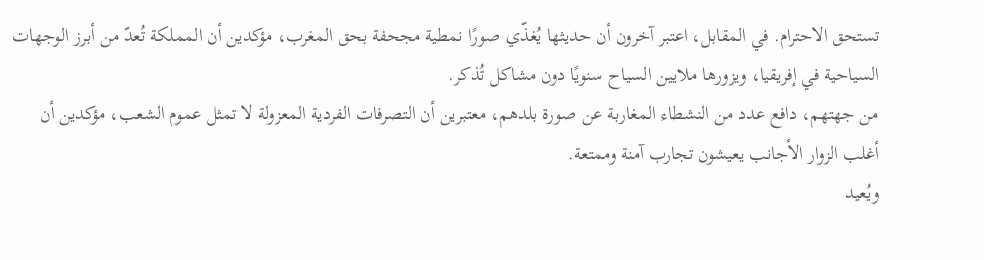تستحق الاحترام. في المقابل، اعتبر آخرون أن حديثها يُغذّي صورًا نمطية مجحفة بحق المغرب، مؤكدين أن المملكة تُعدّ من أبرز الوجهات السياحية في إفريقيا، ويزورها ملايين السياح سنويًا دون مشاكل تُذكر.
من جهتهم، دافع عدد من النشطاء المغاربة عن صورة بلدهم، معتبرين أن التصرفات الفردية المعزولة لا تمثل عموم الشعب، مؤكدين أن أغلب الزوار الأجانب يعيشون تجارب آمنة وممتعة.
ويُعيد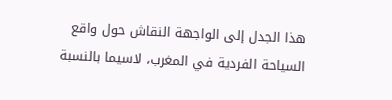هذا الجدل إلى الواجهة النقاش حول واقع السياحة الفردية في المغرب، لاسيما بالنسبة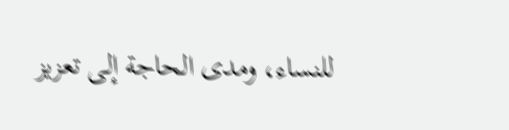للنساء، ومدى الحاجة إلى تعزيز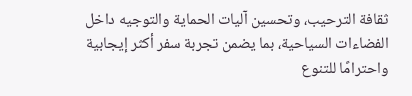ثقافة الترحيب، وتحسين آليات الحماية والتوجيه داخل الفضاءات السياحية، بما يضمن تجربة سفر أكثر إيجابية واحترامًا للتنوع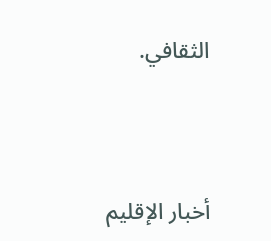الثقافي.




أخبار الإقليم